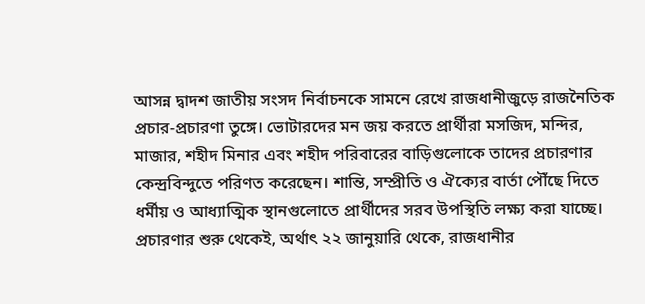আসন্ন দ্বাদশ জাতীয় সংসদ নির্বাচনকে সামনে রেখে রাজধানীজুড়ে রাজনৈতিক প্রচার-প্রচারণা তুঙ্গে। ভোটারদের মন জয় করতে প্রার্থীরা মসজিদ, মন্দির, মাজার, শহীদ মিনার এবং শহীদ পরিবারের বাড়িগুলোকে তাদের প্রচারণার কেন্দ্রবিন্দুতে পরিণত করেছেন। শান্তি, সম্প্রীতি ও ঐক্যের বার্তা পৌঁছে দিতে ধর্মীয় ও আধ্যাত্মিক স্থানগুলোতে প্রার্থীদের সরব উপস্থিতি লক্ষ্য করা যাচ্ছে।
প্রচারণার শুরু থেকেই, অর্থাৎ ২২ জানুয়ারি থেকে, রাজধানীর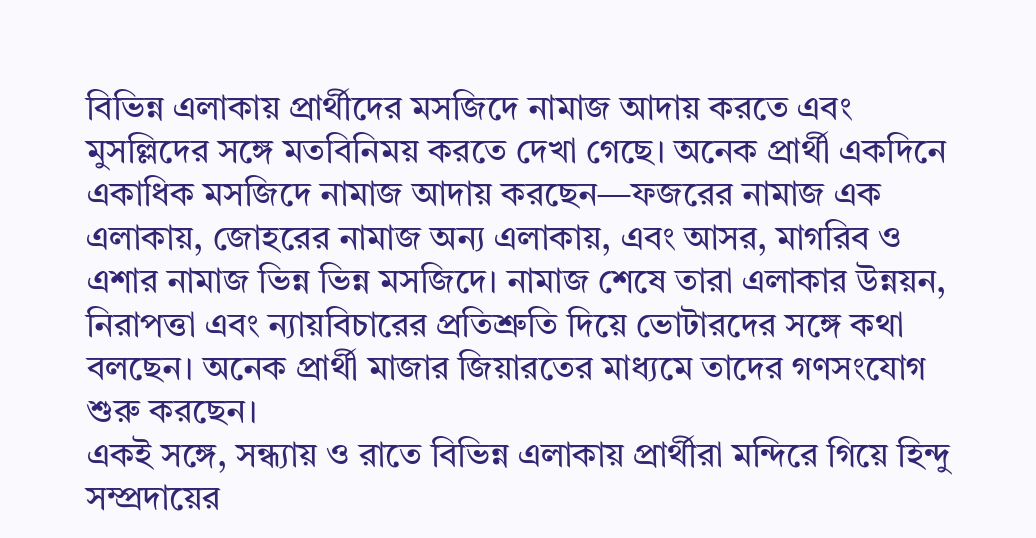বিভিন্ন এলাকায় প্রার্থীদের মসজিদে নামাজ আদায় করতে এবং মুসল্লিদের সঙ্গে মতবিনিময় করতে দেখা গেছে। অনেক প্রার্থী একদিনে একাধিক মসজিদে নামাজ আদায় করছেন—ফজরের নামাজ এক এলাকায়, জোহরের নামাজ অন্য এলাকায়, এবং আসর, মাগরিব ও এশার নামাজ ভিন্ন ভিন্ন মসজিদে। নামাজ শেষে তারা এলাকার উন্নয়ন, নিরাপত্তা এবং ন্যায়বিচারের প্রতিশ্রুতি দিয়ে ভোটারদের সঙ্গে কথা বলছেন। অনেক প্রার্থী মাজার জিয়ারতের মাধ্যমে তাদের গণসংযোগ শুরু করছেন।
একই সঙ্গে, সন্ধ্যায় ও রাতে বিভিন্ন এলাকায় প্রার্থীরা মন্দিরে গিয়ে হিন্দু সম্প্রদায়ের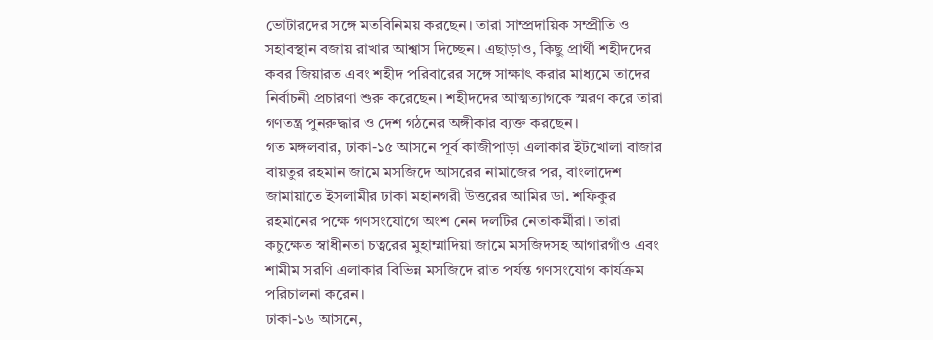ভোটারদের সঙ্গে মতবিনিময় করছেন। তারা সাম্প্রদায়িক সম্প্রীতি ও সহাবস্থান বজায় রাখার আশ্বাস দিচ্ছেন। এছাড়াও, কিছু প্রার্থী শহীদদের কবর জিয়ারত এবং শহীদ পরিবারের সঙ্গে সাক্ষাৎ করার মাধ্যমে তাদের নির্বাচনী প্রচারণা শুরু করেছেন। শহীদদের আত্মত্যাগকে স্মরণ করে তারা গণতন্ত্র পুনরুদ্ধার ও দেশ গঠনের অঙ্গীকার ব্যক্ত করছেন।
গত মঙ্গলবার, ঢাকা-১৫ আসনে পূর্ব কাজীপাড়া এলাকার ইটখোলা বাজার বায়তুর রহমান জামে মসজিদে আসরের নামাজের পর, বাংলাদেশ জামায়াতে ইসলামীর ঢাকা মহানগরী উত্তরের আমির ডা. শফিকুর রহমানের পক্ষে গণসংযোগে অংশ নেন দলটির নেতাকর্মীরা। তারা কচুক্ষেত স্বাধীনতা চত্বরের মুহাম্মাদিয়া জামে মসজিদসহ আগারগাঁও এবং শামীম সরণি এলাকার বিভিন্ন মসজিদে রাত পর্যন্ত গণসংযোগ কার্যক্রম পরিচালনা করেন।
ঢাকা-১৬ আসনে,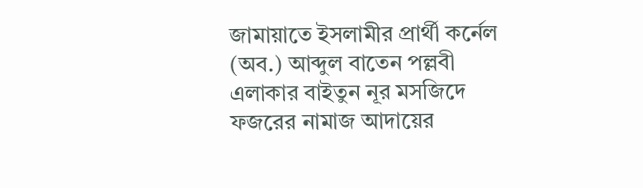জামায়াতে ইসলামীর প্রার্থী কর্নেল (অব.) আব্দুল বাতেন পল্লবী এলাকার বাইতুন নূর মসজিদে ফজরের নামাজ আদায়ের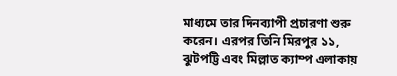মাধ্যমে তার দিনব্যাপী প্রচারণা শুরু করেন। এরপর তিনি মিরপুর ১১, ঝুটপট্টি এবং মিল্লাত ক্যাম্প এলাকায়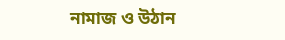নামাজ ও উঠান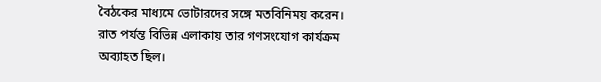বৈঠকের মাধ্যমে ভোটারদের সঙ্গে মতবিনিময় করেন। রাত পর্যন্ত বিভিন্ন এলাকায় তার গণসংযোগ কার্যক্রম অব্যাহত ছিল।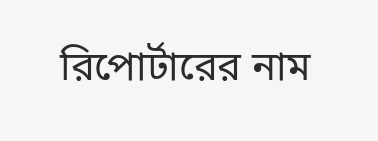রিপোর্টারের নাম